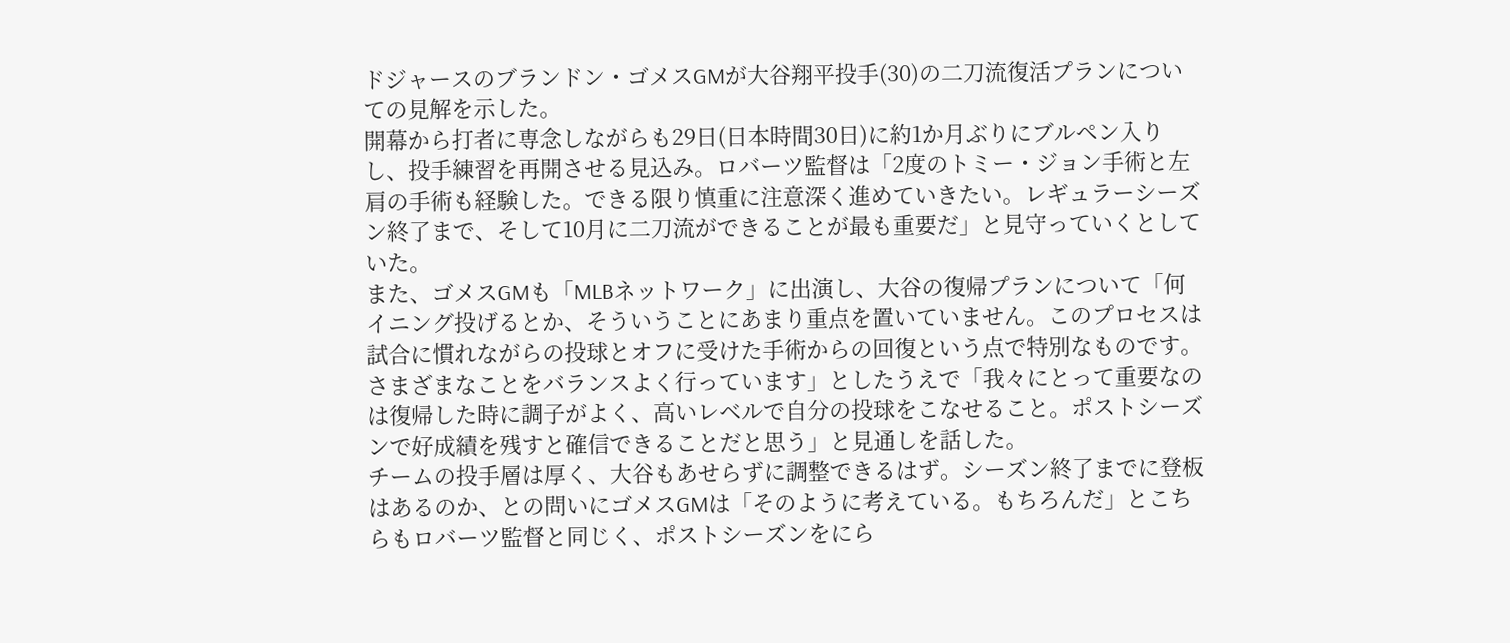ドジャースのブランドン・ゴメスGMが大谷翔平投手(30)の二刀流復活プランについての見解を示した。
開幕から打者に専念しながらも29日(日本時間30日)に約1か月ぶりにブルペン入りし、投手練習を再開させる見込み。ロバーツ監督は「2度のトミー・ジョン手術と左肩の手術も経験した。できる限り慎重に注意深く進めていきたい。レギュラーシーズン終了まで、そして10月に二刀流ができることが最も重要だ」と見守っていくとしていた。
また、ゴメスGMも「MLBネットワーク」に出演し、大谷の復帰プランについて「何イニング投げるとか、そういうことにあまり重点を置いていません。このプロセスは試合に慣れながらの投球とオフに受けた手術からの回復という点で特別なものです。さまざまなことをバランスよく行っています」としたうえで「我々にとって重要なのは復帰した時に調子がよく、高いレベルで自分の投球をこなせること。ポストシーズンで好成績を残すと確信できることだと思う」と見通しを話した。
チームの投手層は厚く、大谷もあせらずに調整できるはず。シーズン終了までに登板はあるのか、との問いにゴメスGMは「そのように考えている。もちろんだ」とこちらもロバーツ監督と同じく、ポストシーズンをにら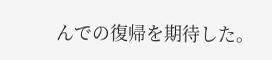んでの復帰を期待した。